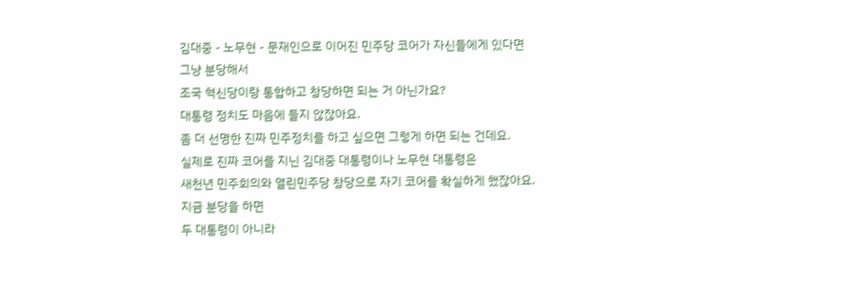김대중 - 노무현 - 문재인으로 이어진 민주당 코어가 자신들에게 있다면
그냥 분당해서
조국 혁신당이랑 통합하고 창당하면 되는 거 아닌가요?
대통령 정치도 마음에 들지 않잖아요.
좀 더 선명한 진짜 민주정치를 하고 싶으면 그렇게 하면 되는 건데요.
실제로 진짜 코어를 지닌 김대중 대통령이나 노무현 대통령은
새천년 민주회의와 열린민주당 창당으로 자기 코어를 확실하게 했잖아요.
지금 분당을 하면
두 대통령이 아니라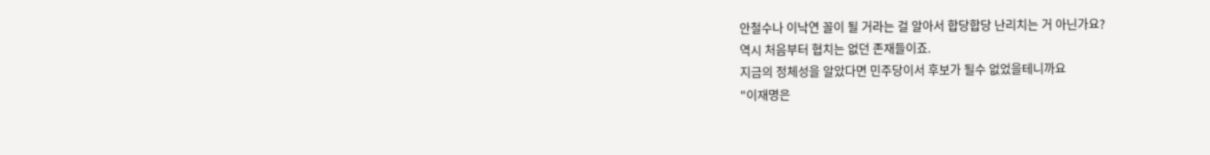안철수나 이낙연 꼴이 될 거라는 걸 알아서 합당합당 난리치는 거 아닌가요?
역시 처음부터 협치는 없던 존재들이죠.
지금의 정체성을 알았다면 민주당이서 후보가 될수 없었을테니까요
"이재명은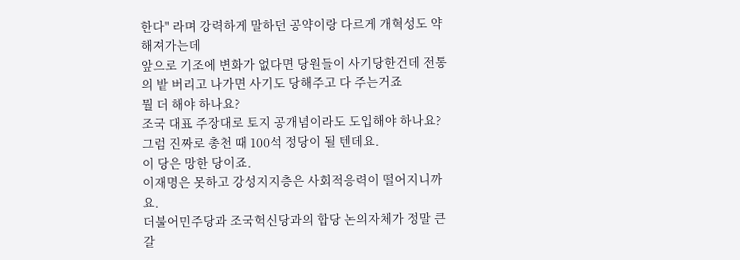한다" 라며 강력하게 말하던 공약이랑 다르게 개혁성도 약해져가는데
앞으로 기조에 변화가 없다면 당원들이 사기당한건데 전통의 밭 버리고 나가면 사기도 당해주고 다 주는거죠
뭘 더 해야 하나요?
조국 대표 주장대로 토지 공개념이라도 도입해야 하나요? 그럼 진짜로 총천 때 100석 정당이 될 텐데요.
이 당은 망한 당이죠.
이재명은 못하고 강성지지층은 사회적응력이 떨어지니까요.
더불어민주당과 조국헉신당과의 합당 논의자체가 정말 큰 갈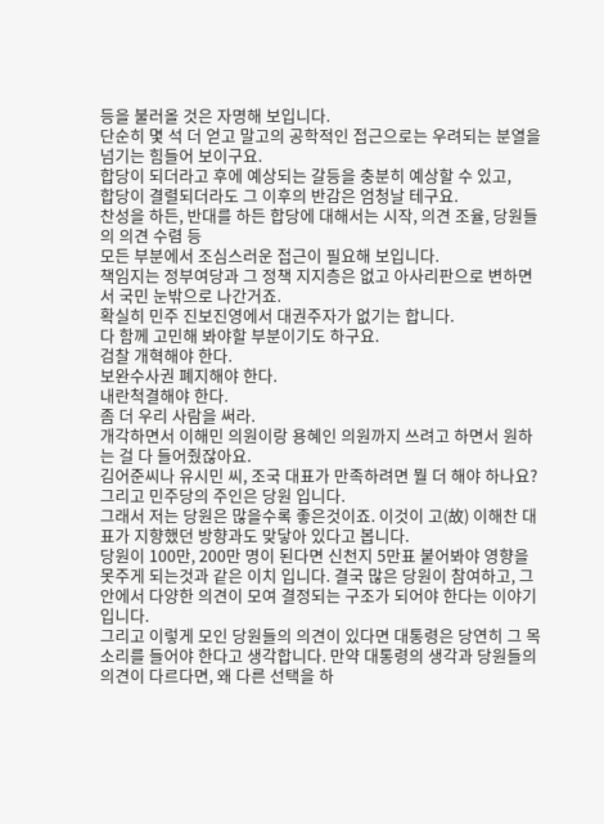등을 불러올 것은 자명해 보입니다.
단순히 몇 석 더 얻고 말고의 공학적인 접근으로는 우려되는 분열을 넘기는 힘들어 보이구요.
합당이 되더라고 후에 예상되는 갈등을 충분히 예상할 수 있고,
합당이 결렬되더라도 그 이후의 반감은 엄청날 테구요.
찬성을 하든, 반대를 하든 합당에 대해서는 시작, 의견 조율, 당원들의 의견 수렴 등
모든 부분에서 조심스러운 접근이 필요해 보입니다.
책임지는 정부여당과 그 정책 지지층은 없고 아사리판으로 변하면서 국민 눈밖으로 나간거죠.
확실히 민주 진보진영에서 대권주자가 없기는 합니다.
다 함께 고민해 봐야할 부분이기도 하구요.
검찰 개혁해야 한다.
보완수사권 폐지해야 한다.
내란척결해야 한다.
좀 더 우리 사람을 써라.
개각하면서 이해민 의원이랑 용혜인 의원까지 쓰려고 하면서 원하는 걸 다 들어줬잖아요.
김어준씨나 유시민 씨, 조국 대표가 만족하려면 뭘 더 해야 하나요?
그리고 민주당의 주인은 당원 입니다.
그래서 저는 당원은 많을수록 좋은것이죠. 이것이 고(故) 이해찬 대표가 지향했던 방향과도 맞닿아 있다고 봅니다.
당원이 100만, 200만 명이 된다면 신천지 5만표 붙어봐야 영향을 못주게 되는것과 같은 이치 입니다. 결국 많은 당원이 참여하고, 그 안에서 다양한 의견이 모여 결정되는 구조가 되어야 한다는 이야기입니다.
그리고 이렇게 모인 당원들의 의견이 있다면 대통령은 당연히 그 목소리를 들어야 한다고 생각합니다. 만약 대통령의 생각과 당원들의 의견이 다르다면, 왜 다른 선택을 하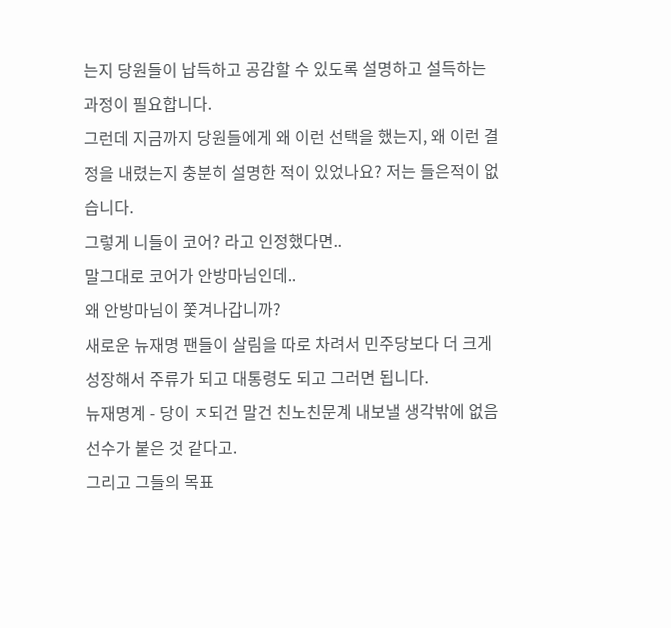는지 당원들이 납득하고 공감할 수 있도록 설명하고 설득하는 과정이 필요합니다.
그런데 지금까지 당원들에게 왜 이런 선택을 했는지, 왜 이런 결정을 내렸는지 충분히 설명한 적이 있었나요? 저는 들은적이 없습니다.
그렇게 니들이 코어? 라고 인정했다면..
말그대로 코어가 안방마님인데..
왜 안방마님이 쫓겨나갑니까?
새로운 뉴재명 팬들이 살림을 따로 차려서 민주당보다 더 크게 성장해서 주류가 되고 대통령도 되고 그러면 됩니다.
뉴재명계 - 당이 ㅈ되건 말건 친노친문계 내보낼 생각밖에 없음
선수가 붙은 것 같다고.
그리고 그들의 목표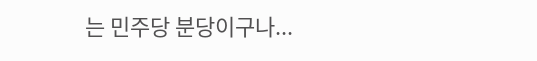는 민주당 분당이구나...